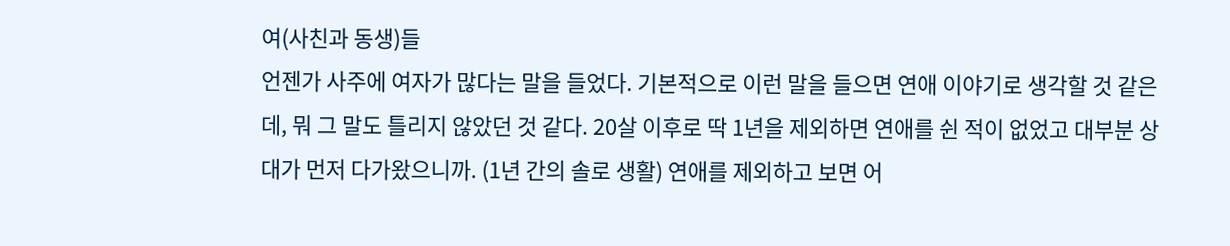여(사친과 동생)들
언젠가 사주에 여자가 많다는 말을 들었다. 기본적으로 이런 말을 들으면 연애 이야기로 생각할 것 같은데, 뭐 그 말도 틀리지 않았던 것 같다. 20살 이후로 딱 1년을 제외하면 연애를 쉰 적이 없었고 대부분 상대가 먼저 다가왔으니까. (1년 간의 솔로 생활) 연애를 제외하고 보면 어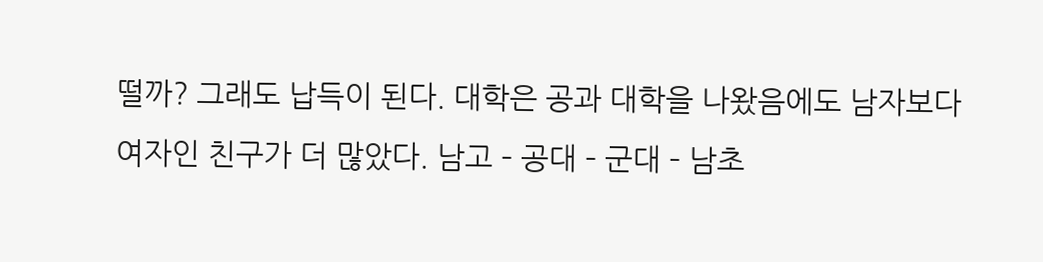떨까? 그래도 납득이 된다. 대학은 공과 대학을 나왔음에도 남자보다 여자인 친구가 더 많았다. 남고 – 공대 – 군대 – 남초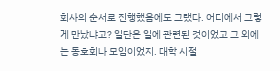회사의 순서로 진행했음에도 그랬다. 어디에서 그렇게 만났냐고? 일단은 일에 관련된 것이었고 그 외에는 동호회나 모임이었지. 대학 시절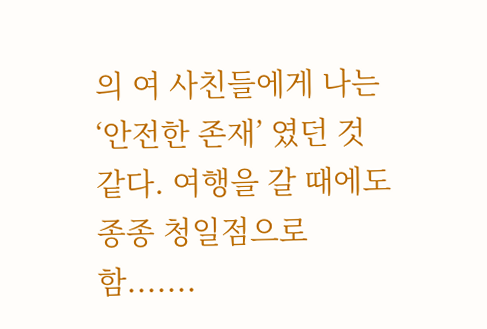의 여 사친들에게 나는 ‘안전한 존재’ 였던 것 같다. 여행을 갈 때에도 종종 청일점으로 함.......